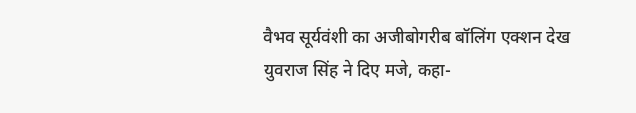वैभव सूर्यवंशी का अजीबोगरीब बॉलिंग एक्शन देख युवराज सिंह ने दिए मजे, कहा-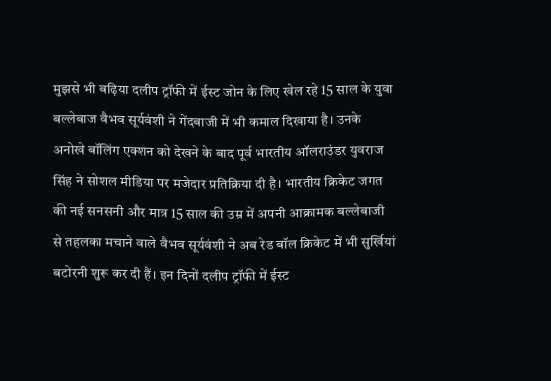मुझसे भी बढ़िया दलीप ट्रॉफी में ईस्ट जोन के लिए खेल रहे 15 साल के युवा बल्लेबाज वैभव सूर्यवंशी ने गेंदबाजी में भी कमाल दिखाया है। उनके अनोखे बॉलिंग एक्शन को देखने के बाद पूर्व भारतीय ऑलराउंडर युवराज सिंह ने सोशल मीडिया पर मजेदार प्रतिक्रिया दी है। भारतीय क्रिकेट जगत की नई सनसनी और मात्र 15 साल की उम्र में अपनी आक्रामक बल्लेबाजी से तहलका मचाने वाले वैभव सूर्यवंशी ने अब रेड बॉल क्रिकेट में भी सुर्खियां बटोरनी शुरू कर दी हैं। इन दिनों दलीप ट्रॉफी में ईस्ट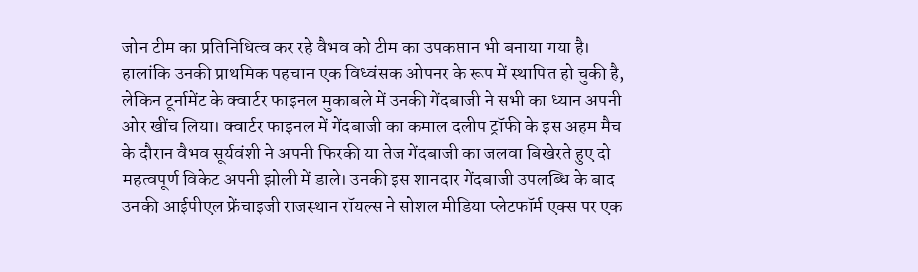जोन टीम का प्रतिनिधित्व कर रहे वैभव को टीम का उपकप्तान भी बनाया गया है। हालांकि उनकी प्राथमिक पहचान एक विध्वंसक ओपनर के रूप में स्थापित हो चुकी है, लेकिन टूर्नामेंट के क्वार्टर फाइनल मुकाबले में उनकी गेंदबाजी ने सभी का ध्यान अपनी ओर खींच लिया। क्वार्टर फाइनल में गेंदबाजी का कमाल दलीप ट्रॉफी के इस अहम मैच के दौरान वैभव सूर्यवंशी ने अपनी फिरकी या तेज गेंदबाजी का जलवा बिखेरते हुए दो महत्वपूर्ण विकेट अपनी झोली में डाले। उनकी इस शानदार गेंदबाजी उपलब्धि के बाद उनकी आईपीएल फ्रेंचाइजी राजस्थान रॉयल्स ने सोशल मीडिया प्लेटफॉर्म एक्स पर एक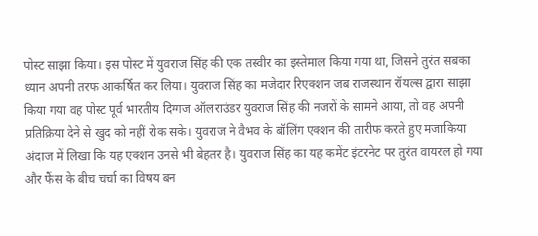पोस्ट साझा किया। इस पोस्ट में युवराज सिंह की एक तस्वीर का इस्तेमाल किया गया था, जिसने तुरंत सबका ध्यान अपनी तरफ आकर्षित कर लिया। युवराज सिंह का मजेदार रिएक्शन जब राजस्थान रॉयल्स द्वारा साझा किया गया वह पोस्ट पूर्व भारतीय दिग्गज ऑलराउंडर युवराज सिंह की नजरों के सामने आया, तो वह अपनी प्रतिक्रिया देने से खुद को नहीं रोक सके। युवराज ने वैभव के बॉलिंग एक्शन की तारीफ करते हुए मजाकिया अंदाज में लिखा कि यह एक्शन उनसे भी बेहतर है। युवराज सिंह का यह कमेंट इंटरनेट पर तुरंत वायरल हो गया और फैंस के बीच चर्चा का विषय बन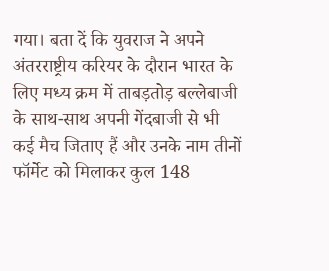गया। बता दें कि युवराज ने अपने अंतरराष्ट्रीय करियर के दौरान भारत के लिए मध्य क्रम में ताबड़तोड़ बल्लेबाजी के साथ-साथ अपनी गेंदबाजी से भी कई मैच जिताए हैं और उनके नाम तीनों फॉर्मेट को मिलाकर कुल 148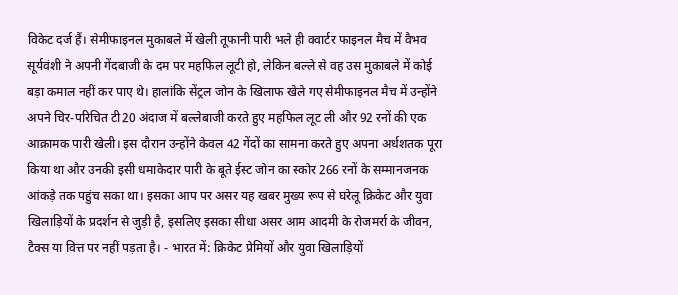विकेट दर्ज हैं। सेमीफाइनल मुकाबले में खेली तूफानी पारी भले ही क्वार्टर फाइनल मैच में वैभव सूर्यवंशी ने अपनी गेंदबाजी के दम पर महफिल लूटी हो, लेकिन बल्ले से वह उस मुकाबले में कोई बड़ा कमाल नहीं कर पाए थे। हालांकि सेंट्रल जोन के खिलाफ खेले गए सेमीफाइनल मैच में उन्होंने अपने चिर-परिचित टी20 अंदाज में बल्लेबाजी करते हुए महफिल लूट ली और 92 रनों की एक आक्रामक पारी खेली। इस दौरान उन्होंने केवल 42 गेंदों का सामना करते हुए अपना अर्धशतक पूरा किया था और उनकी इसी धमाकेदार पारी के बूते ईस्ट जोन का स्कोर 266 रनों के सम्मानजनक आंकड़े तक पहुंच सका था। इसका आप पर असर यह खबर मुख्य रूप से घरेलू क्रिकेट और युवा खिलाड़ियों के प्रदर्शन से जुड़ी है, इसलिए इसका सीधा असर आम आदमी के रोजमर्रा के जीवन, टैक्स या वित्त पर नहीं पड़ता है। - भारत में: क्रिकेट प्रेमियों और युवा खिलाड़ियों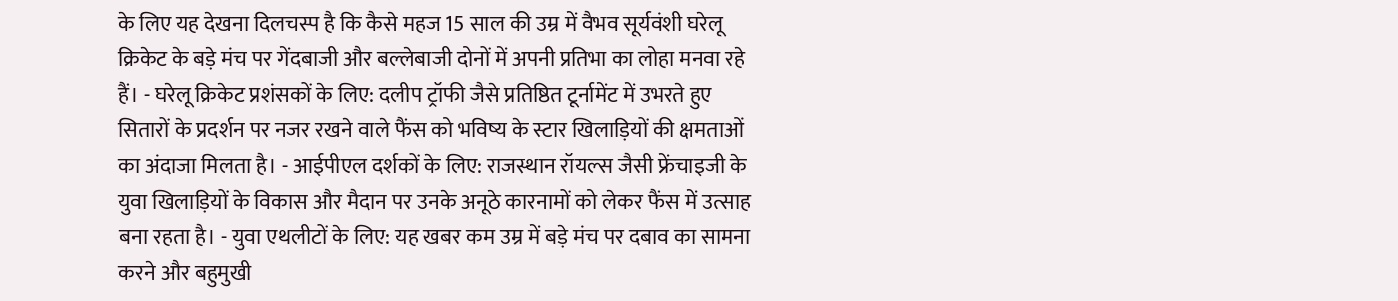के लिए यह देखना दिलचस्प है कि कैसे महज 15 साल की उम्र में वैभव सूर्यवंशी घरेलू क्रिकेट के बड़े मंच पर गेंदबाजी और बल्लेबाजी दोनों में अपनी प्रतिभा का लोहा मनवा रहे हैं। - घरेलू क्रिकेट प्रशंसकों के लिए: दलीप ट्रॉफी जैसे प्रतिष्ठित टूर्नामेंट में उभरते हुए सितारों के प्रदर्शन पर नजर रखने वाले फैंस को भविष्य के स्टार खिलाड़ियों की क्षमताओं का अंदाजा मिलता है। - आईपीएल दर्शकों के लिए: राजस्थान रॉयल्स जैसी फ्रेंचाइजी के युवा खिलाड़ियों के विकास और मैदान पर उनके अनूठे कारनामों को लेकर फैंस में उत्साह बना रहता है। - युवा एथलीटों के लिए: यह खबर कम उम्र में बड़े मंच पर दबाव का सामना करने और बहुमुखी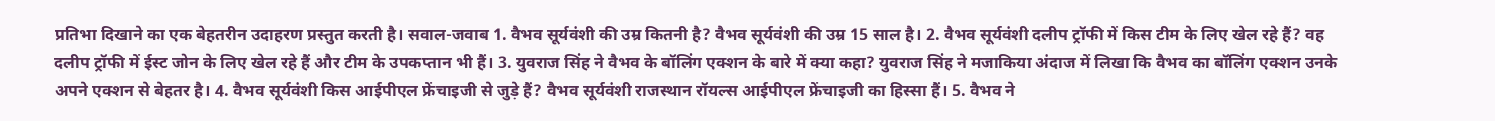प्रतिभा दिखाने का एक बेहतरीन उदाहरण प्रस्तुत करती है। सवाल-जवाब 1. वैभव सूर्यवंशी की उम्र कितनी है? वैभव सूर्यवंशी की उम्र 15 साल है। 2. वैभव सूर्यवंशी दलीप ट्रॉफी में किस टीम के लिए खेल रहे हैं? वह दलीप ट्रॉफी में ईस्ट जोन के लिए खेल रहे हैं और टीम के उपकप्तान भी हैं। 3. युवराज सिंह ने वैभव के बॉलिंग एक्शन के बारे में क्या कहा? युवराज सिंह ने मजाकिया अंदाज में लिखा कि वैभव का बॉलिंग एक्शन उनके अपने एक्शन से बेहतर है। 4. वैभव सूर्यवंशी किस आईपीएल फ्रेंचाइजी से जुड़े हैं? वैभव सूर्यवंशी राजस्थान रॉयल्स आईपीएल फ्रेंचाइजी का हिस्सा हैं। 5. वैभव ने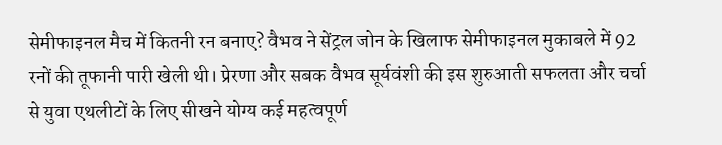सेमीफाइनल मैच में कितनी रन बनाए? वैभव ने सेंट्रल जोन के खिलाफ सेमीफाइनल मुकाबले में 92 रनों की तूफानी पारी खेली थी। प्रेरणा और सबक वैभव सूर्यवंशी की इस शुरुआती सफलता और चर्चा से युवा एथलीटों के लिए सीखने योग्य कई महत्वपूर्ण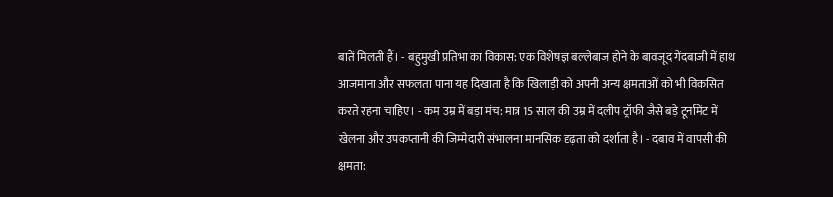बातें मिलती हैं। - बहुमुखी प्रतिभा का विकास: एक विशेषज्ञ बल्लेबाज होने के बावजूद गेंदबाजी में हाथ आजमाना और सफलता पाना यह दिखाता है कि खिलाड़ी को अपनी अन्य क्षमताओं को भी विकसित करते रहना चाहिए। - कम उम्र में बड़ा मंच: मात्र 15 साल की उम्र में दलीप ट्रॉफी जैसे बड़े टूर्नामेंट में खेलना और उपकप्तानी की जिम्मेदारी संभालना मानसिक दृढ़ता को दर्शाता है। - दबाव में वापसी की क्षमता: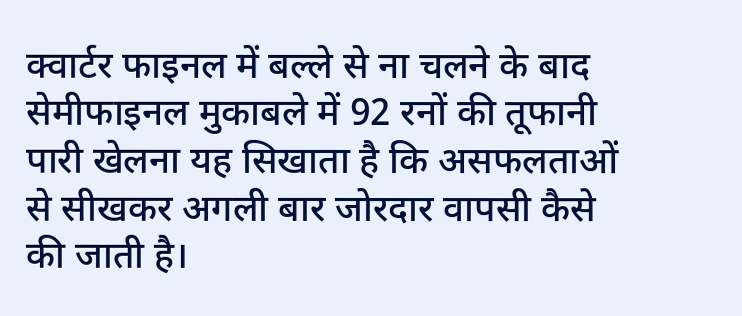क्वार्टर फाइनल में बल्ले से ना चलने के बाद सेमीफाइनल मुकाबले में 92 रनों की तूफानी पारी खेलना यह सिखाता है कि असफलताओं से सीखकर अगली बार जोरदार वापसी कैसे की जाती है।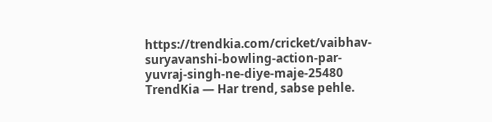https://trendkia.com/cricket/vaibhav-suryavanshi-bowling-action-par-yuvraj-singh-ne-diye-maje-25480 TrendKia — Har trend, sabse pehle.